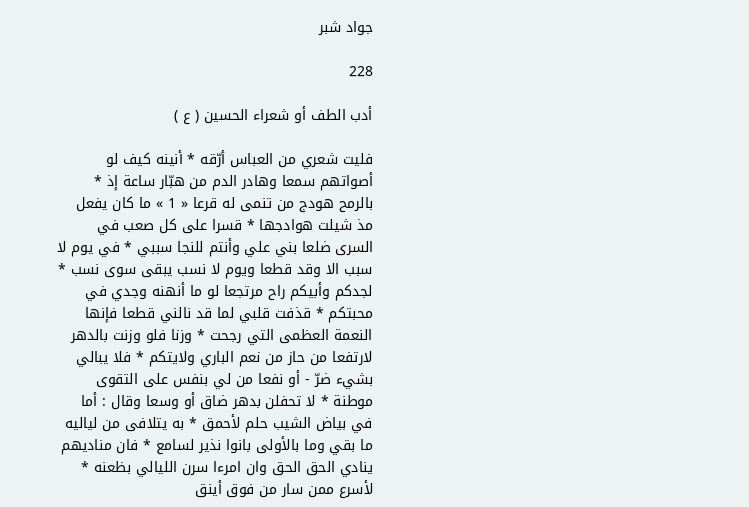جواد شبر

228

أدب الطف أو شعراء الحسين ( ع )

فليت شعري من العباس أرّقه * أنينه كيف لو أصواتهم سمعا وهادر الدم من هبّار ساعة إذ * بالرمح هودج من تنمى له قرعا « 1 » ما كان يفعل مذ شيلت هوادجها * قسرا على كل صعب في السرى ضلعا بني علي وأنتم للنجا سببي * في يوم لا سبب الا وقد قطعا ويوم لا نسب يبقى سوى نسب * لجدكم وأبيكم راح مرتجعا لو ما أنهنه وجدي في محبتكم * قذفت قلبي لما قد نالني قطعا فإنها النعمة العظمى التي رجحت * وزنا فلو وزنت بالدهر لارتفعا من حاز من نعم الباري ولايتكم * فلا يبالي بشيء ضرّ - أو نفعا من لي بنفس على التقوى موطنة * لا تحفلن بدهر ضاق أو وسعا وقال : أما في بياض الشيب حلم لأحمق * به يتلافى من لياليه ما بقي وما بالأولى بانوا نذير لسامع * فان مناديهم ينادي الحق الحق وان امرءا سرن الليالي بظعنه * لأسرع ممن سار من فوق أينق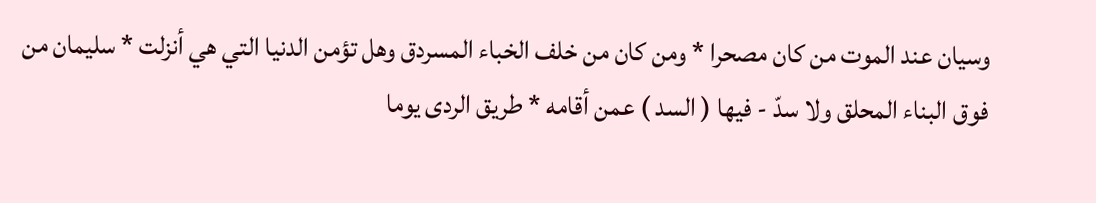وسيان عند الموت من كان مصحرا * ومن كان من خلف الخباء المسردق وهل تؤمن الدنيا التي هي أنزلت * سليمان من فوق البناء المحلق ولا سدّ - فيها ( السد ) عمن أقامه * طريق الردى يوما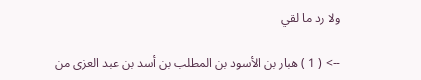ولا رد ما لقي

--> ( 1 ) هبار بن الأسود بن المطلب بن أسد بن عبد العزى من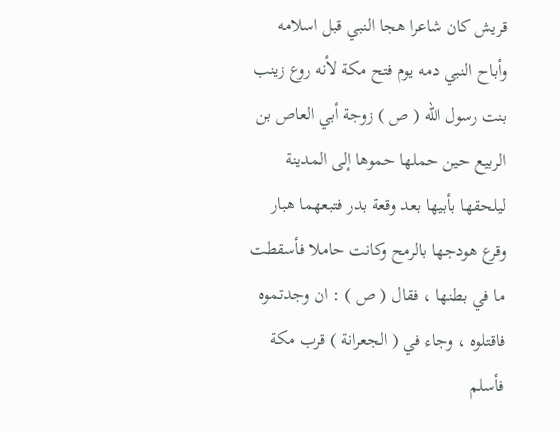قريش كان شاعرا هجا النبي قبل اسلامه وأباح النبي دمه يوم فتح مكة لأنه روع زينب بنت رسول الله ( ص ) زوجة أبي العاص بن الربيع حين حملها حموها إلى المدينة ليلحقها بأبيها بعد وقعة بدر فتبعهما هبار وقرع هودجها بالرمح وكانت حاملا فأسقطت ما في بطنها ، فقال ( ص ) : ان وجدتموه فاقتلوه ، وجاء في ( الجعرانة ) قرب مكة فأسلم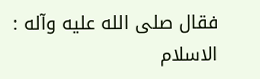فقال صلى الله عليه وآله : الاسلام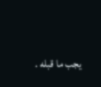يجب ما قبله .